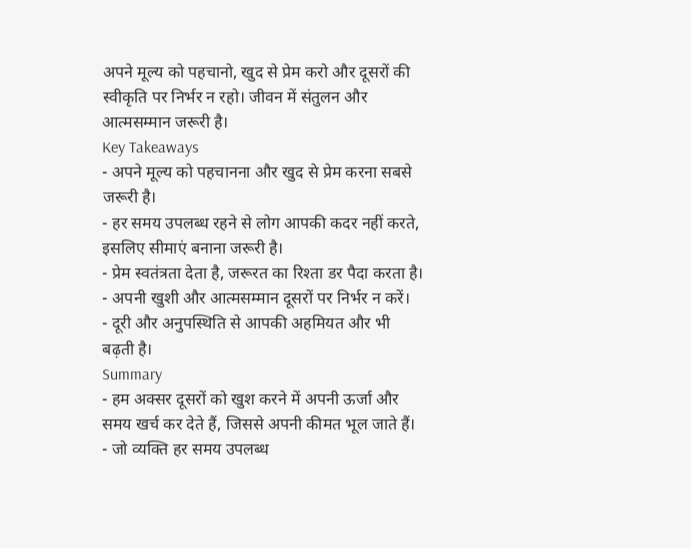अपने मूल्य को पहचानो, खुद से प्रेम करो और दूसरों की स्वीकृति पर निर्भर न रहो। जीवन में संतुलन और आत्मसम्मान जरूरी है।
Key Takeaways
- अपने मूल्य को पहचानना और खुद से प्रेम करना सबसे जरूरी है।
- हर समय उपलब्ध रहने से लोग आपकी कदर नहीं करते, इसलिए सीमाएं बनाना जरूरी है।
- प्रेम स्वतंत्रता देता है, जरूरत का रिश्ता डर पैदा करता है।
- अपनी खुशी और आत्मसम्मान दूसरों पर निर्भर न करें।
- दूरी और अनुपस्थिति से आपकी अहमियत और भी बढ़ती है।
Summary
- हम अक्सर दूसरों को खुश करने में अपनी ऊर्जा और समय खर्च कर देते हैं, जिससे अपनी कीमत भूल जाते हैं।
- जो व्यक्ति हर समय उपलब्ध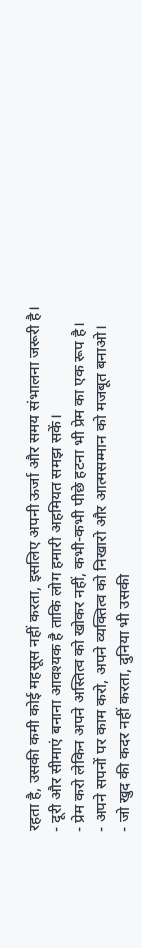रहता है, उसकी कमी कोई महसूस नहीं करता, इसलिए अपनी ऊर्जा और समय संभालना जरूरी है।
- दूरी और सीमाएं बनाना आवश्यक है ताकि लोग हमारी अहमियत समझ सकें।
- प्रेम करो लेकिन अपने अस्तित्व को खोकर नहीं, कभी-कभी पीछे हटना भी प्रेम का एक रूप है।
- अपने सपनों पर काम करो, अपने व्यक्तित्व को निखारो और आत्मसम्मान को मजबूत बनाओ।
- जो खुद की कदर नहीं करता, दुनिया भी उसकी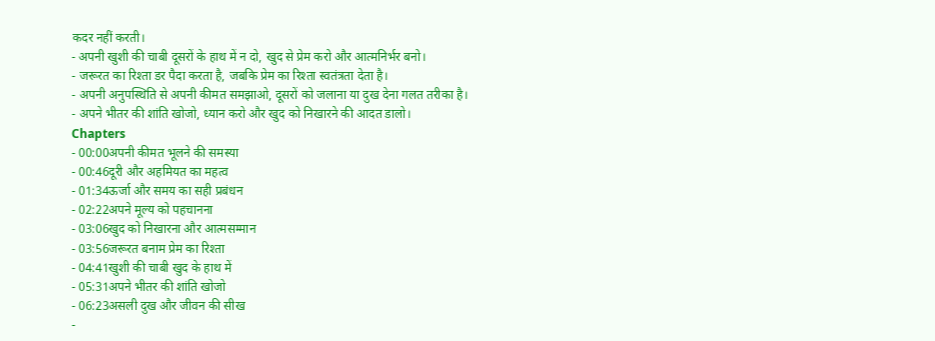कदर नहीं करती।
- अपनी खुशी की चाबी दूसरों के हाथ में न दो, खुद से प्रेम करो और आत्मनिर्भर बनो।
- जरूरत का रिश्ता डर पैदा करता है, जबकि प्रेम का रिश्ता स्वतंत्रता देता है।
- अपनी अनुपस्थिति से अपनी कीमत समझाओ, दूसरों को जलाना या दुख देना गलत तरीका है।
- अपने भीतर की शांति खोजो, ध्यान करो और खुद को निखारने की आदत डालो।
Chapters
- 00:00अपनी कीमत भूलने की समस्या
- 00:46दूरी और अहमियत का महत्व
- 01:34ऊर्जा और समय का सही प्रबंधन
- 02:22अपने मूल्य को पहचानना
- 03:06खुद को निखारना और आत्मसम्मान
- 03:56जरूरत बनाम प्रेम का रिश्ता
- 04:41खुशी की चाबी खुद के हाथ में
- 05:31अपने भीतर की शांति खोजो
- 06:23असली दुख और जीवन की सीख
-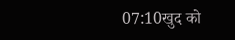07:10खुद को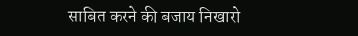साबित करने की बजाय निखारो